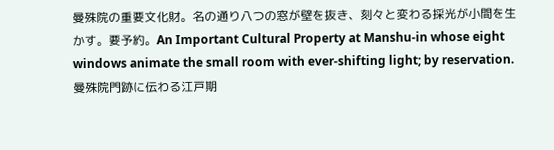曼殊院の重要文化財。名の通り八つの窓が壁を抜き、刻々と変わる採光が小間を生かす。要予約。An Important Cultural Property at Manshu-in whose eight windows animate the small room with ever-shifting light; by reservation.
曼殊院門跡に伝わる江戸期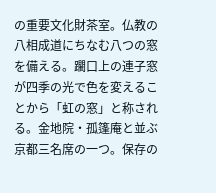の重要文化財茶室。仏教の八相成道にちなむ八つの窓を備える。躙口上の連子窓が四季の光で色を変えることから「虹の窓」と称される。金地院・孤篷庵と並ぶ京都三名席の一つ。保存の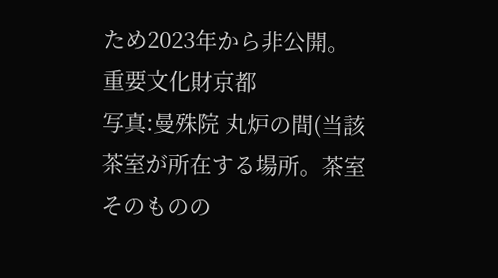ため2023年から非公開。
重要文化財京都
写真:曼殊院 丸炉の間(当該茶室が所在する場所。茶室そのものの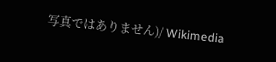写真ではありません)/ Wikimedia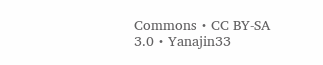Commons・CC BY-SA 3.0・Yanajin33